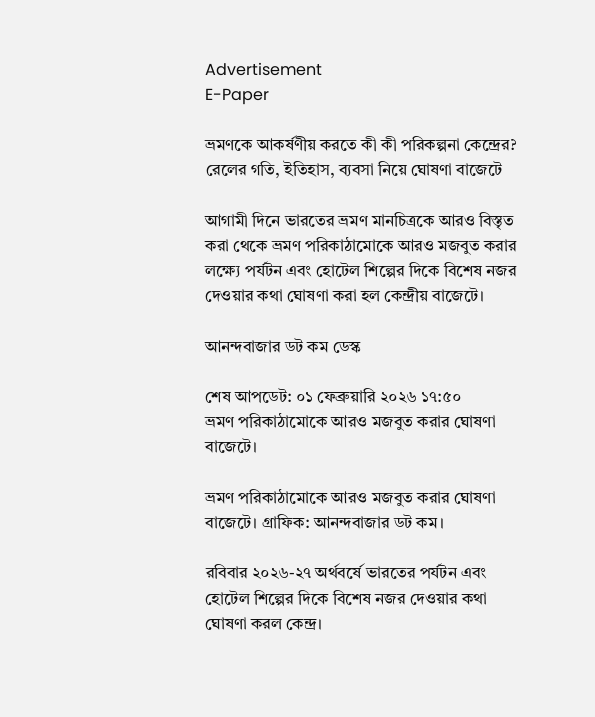Advertisement
E-Paper

ভ্রমণকে আকর্ষণীয় করতে কী কী পরিকল্পনা কেন্দ্রের? রেলের গতি, ইতিহাস, ব্যবসা নিয়ে ঘোষণা বাজেটে

আগামী দিনে ভারতের ভ্রমণ মানচিত্রকে আরও বিস্তৃত করা থেকে ভ্রমণ পরিকাঠামোকে আরও মজবুত করার লক্ষ্যে পর্যটন এবং হোটেল শিল্পের দিকে বিশেষ নজর দেওয়ার কথা ঘোষণা করা হল কেন্দ্রীয় বাজেটে।

আনন্দবাজার ডট কম ডেস্ক

শেষ আপডেট: ০১ ফেব্রুয়ারি ২০২৬ ১৭:৫০
ভ্রমণ পরিকাঠামোকে আরও মজবুত করার ঘোষণা বাজেটে।

ভ্রমণ পরিকাঠামোকে আরও মজবুত করার ঘোষণা বাজেটে। গ্রাফিক: আনন্দবাজার ডট কম।

রবিবার ২০২৬-২৭ অর্থবর্ষে ভারতের পর্যটন এবং হোটেল শিল্পের দিকে বিশেষ নজর দেওয়ার কথা ঘোষণা করল কেন্দ্র।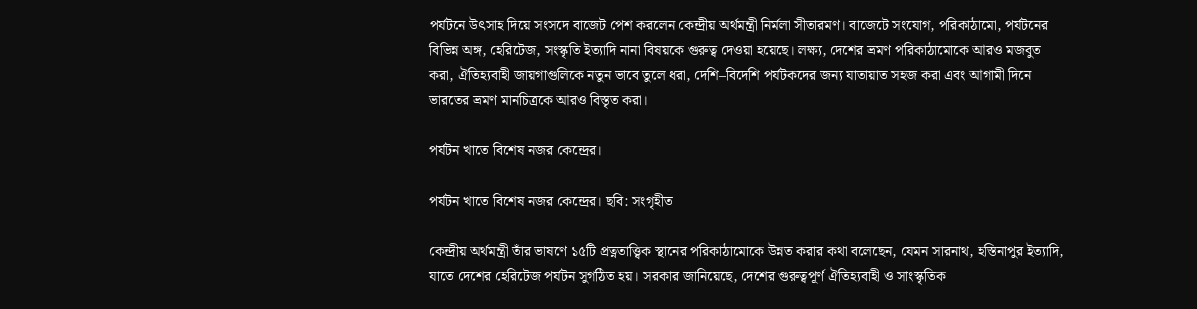পর্যটনে উৎসাহ দিয়ে সংসদে বাজেট পেশ করলেন কেন্দ্রীয় অর্থমন্ত্রী নির্মলা সীতারমণ। বাজেটে সংযোগ, পরিকাঠামো, পর্যটনের বিভিন্ন অঙ্গ, হেরিটেজ, সংস্কৃতি ইত্যাদি নানা বিষয়কে গুরুত্ব দেওয়া হয়েছে। লক্ষ্য, দেশের ভ্রমণ পরিকাঠামোকে আরও মজবুত করা, ঐতিহ্যবাহী জায়গাগুলিকে নতুন ভাবে তুলে ধরা, দেশি–বিদেশি পর্যটকদের জন্য যাতায়াত সহজ করা এবং আগামী দিনে ভারতের ভ্রমণ মানচিত্রকে আরও বিস্তৃত করা।

পর্যটন খাতে বিশেষ নজর কেন্দ্রের।

পর্যটন খাতে বিশেষ নজর কেন্দ্রের। ছবি: সংগৃহীত

কেন্দ্রীয় অর্থমন্ত্রী তাঁর ভাষণে ১৫টি প্রত্নতাত্ত্বিক স্থানের পরিকাঠামোকে উন্নত করার কথা বলেছেন, যেমন সারনাথ, হস্তিনাপুর ইত্যাদি, যাতে দেশের হেরিটেজ পর্যটন সুগঠিত হয়। সরকার জানিয়েছে, দেশের গুরুত্বপূর্ণ ঐতিহ্যবাহী ও সাংস্কৃতিক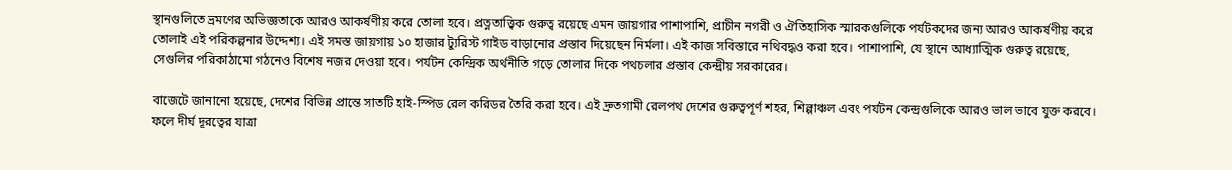স্থানগুলিতে ভ্রমণের অভিজ্ঞতাকে আরও আকর্ষণীয় করে তোলা হবে। প্রত্নতাত্ত্বিক গুরুত্ব রয়েছে এমন জায়গার পাশাপাশি, প্রাচীন নগরী ও ঐতিহাসিক স্মারকগুলিকে পর্যটকদের জন্য আরও আকর্ষণীয় করে তোলাই এই পরিকল্পনার উদ্দেশ্য। এই সমস্ত জায়গায় ১০ হাজার ট্যুরিস্ট গাইড বাড়ানোর প্রস্তাব দিয়েছেন নির্মলা। এই কাজ সবিস্তারে নথিবদ্ধও করা হবে। পাশাপাশি, যে স্থানে আধ্যাত্মিক গুরুত্ব রয়েছে, সেগুলির পরিকাঠামো গঠনেও বিশেষ নজর দেওয়া হবে। পর্যটন কেন্দ্রিক অর্থনীতি গড়ে তোলার দিকে পথচলার প্রস্তাব কেন্দ্রীয় সরকারের।

বাজেটে জানানো হয়েছে, দেশের বিভিন্ন প্রান্তে সাতটি হাই-স্পিড রেল করিডর তৈরি করা হবে। এই দ্রুতগামী রেলপথ দেশের গুরুত্বপূর্ণ শহর, শিল্পাঞ্চল এবং পর্যটন কেন্দ্রগুলিকে আরও ভাল ভাবে যুক্ত করবে। ফলে দীর্ঘ দূরত্বের যাত্রা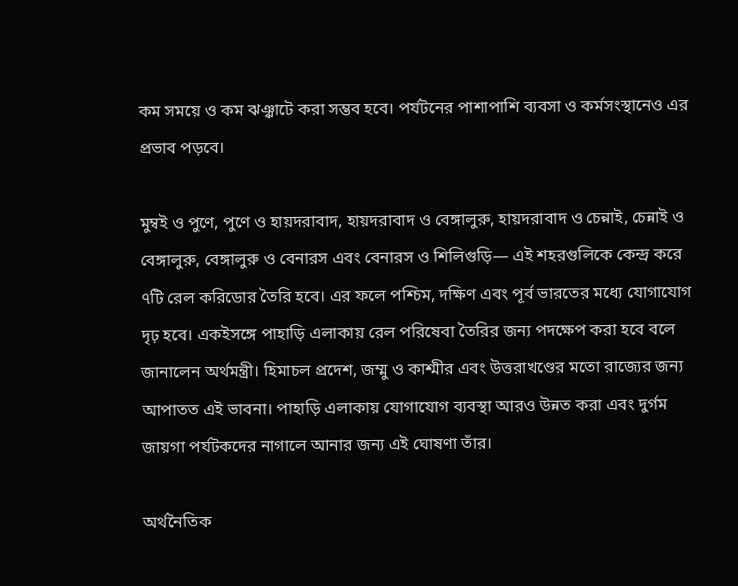কম সময়ে ও কম ঝঞ্ঝাটে করা সম্ভব হবে। পর্যটনের পাশাপাশি ব্যবসা ও কর্মসংস্থানেও এর প্রভাব পড়বে।

মুম্বই ও পুণে, পুণে ও হায়দরাবাদ, হায়দরাবাদ ও বেঙ্গালুরু, হায়দরাবাদ ও চেন্নাই, চেন্নাই ও বেঙ্গালুরু, বেঙ্গালুরু ও বেনারস এবং বেনারস ও শিলিগুড়ি— এই শহরগুলিকে কেন্দ্র করে ৭টি রেল করিডোর তৈরি হবে। এর ফলে পশ্চিম, দক্ষিণ এবং পূর্ব ভারতের মধ্যে যোগাযোগ দৃঢ় হবে। একইসঙ্গে পাহাড়ি এলাকায় রেল পরিষেবা তৈরির জন্য পদক্ষেপ করা হবে বলে জানালেন অর্থমন্ত্রী। হিমাচল প্রদেশ, জম্মু ও কাশ্মীর এবং উত্তরাখণ্ডের মতো রাজ্যের জন্য আপাতত এই ভাবনা। পাহাড়ি এলাকায় যোগাযোগ ব্যবস্থা আরও উন্নত করা এবং দুর্গম জায়গা পর্যটকদের নাগালে আনার জন্য এই ঘোষণা তাঁর।

অর্থনৈতিক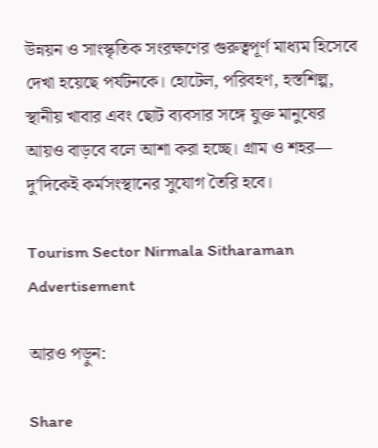উন্নয়ন ও সাংস্কৃতিক সংরক্ষণের গুরুত্বপূর্ণ মাধ্যম হিসেবে দেখা হয়েছে পর্যটনকে। হোটেল, পরিবহণ, হস্তশিল্প, স্থানীয় খাবার এবং ছোট ব্যবসার সঙ্গে যুক্ত মানুষের আয়ও বাড়বে বলে আশা করা হচ্ছে। গ্রাম ও শহর— দু’দিকেই কর্মসংস্থানের সুযোগ তৈরি হবে।

Tourism Sector Nirmala Sitharaman
Advertisement

আরও পড়ুন:

Share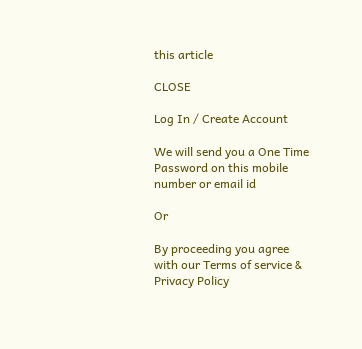this article

CLOSE

Log In / Create Account

We will send you a One Time Password on this mobile number or email id

Or

By proceeding you agree with our Terms of service & Privacy Policy